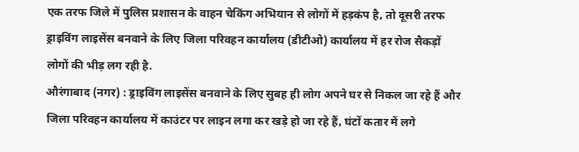एक तरफ जिले में पुलिस प्रशासन के वाहन चेकिंग अभियान से लोगों में हड़कंप है, तो दूसरी तरफ ड्राइविंग लाइसेंस बनवाने के लिए जिला परिवहन कार्यालय (डीटीओ) कार्यालय में हर रोज सैकड़ों लोगों की भीड़ लग रही है.
औरंगाबाद (नगर) : ड्राइविंग लाइसेंस बनवाने के लिए सुबह ही लोग अपने घर से निकल जा रहे हैं और जिला परिवहन कार्यालय में काउंटर पर लाइन लगा कर खड़े हो जा रहे हैं, घंटों कतार में लगे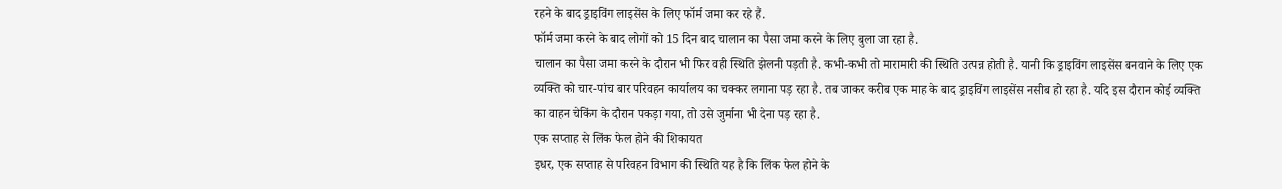रहने के बाद ड्राइविंग लाइसेंस के लिए फॉर्म जमा कर रहे हैं.
फॉर्म जमा करने के बाद लोगों को 15 दिन बाद चालान का पैसा जमा करने के लिए बुला जा रहा है.
चालान का पैसा जमा करने के दौरान भी फिर वही स्थिति झेलनी पड़ती है. कभी-कभी तो मारामारी की स्थिति उत्पन्न होती है. यानी कि ड्राइविंग लाइसेंस बनवाने के लिए एक व्यक्ति को चार-पांच बार परिवहन कार्यालय का चक्कर लगाना पड़ रहा है. तब जाकर करीब एक माह के बाद ड्राइविंग लाइसेंस नसीब हो रहा है. यदि इस दौरान कोई व्यक्ति का वाहन चेकिंग के दौरान पकड़ा गया, तो उसे जुर्माना भी देना पड़ रहा है.
एक सप्ताह से लिंक फेल होने की शिकायत
इधर, एक सप्ताह से परिवहन विभाग की स्थिति यह है कि लिंक फेल होने के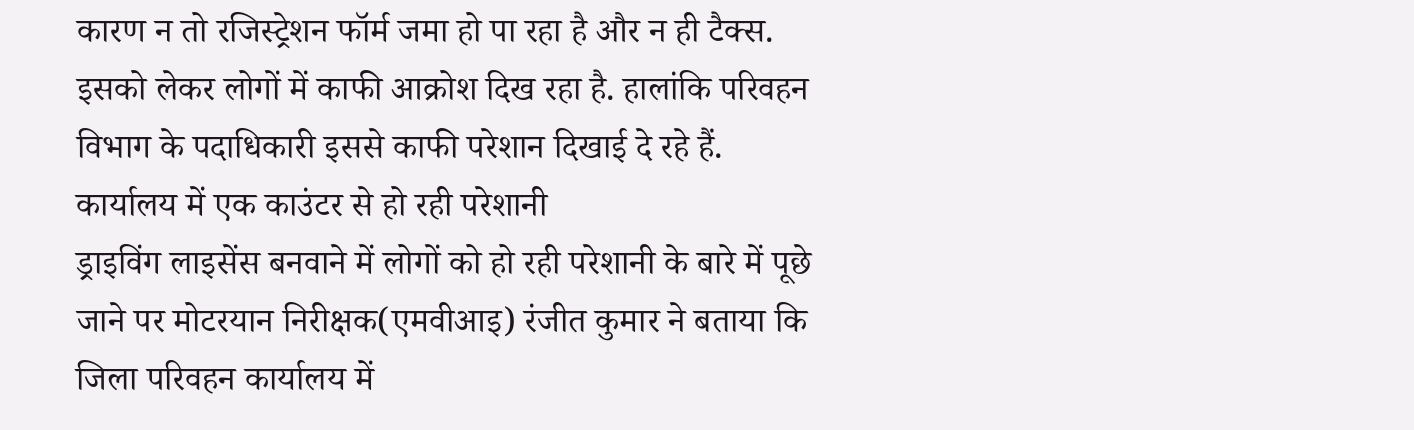कारण न तो रजिस्ट्रेशन फॉर्म जमा हो पा रहा है और न ही टैक्स. इसको लेकर लोगों में काफी आक्रोश दिख रहा है. हालांकि परिवहन विभाग के पदाधिकारी इससे काफी परेशान दिखाई दे रहे हैं.
कार्यालय में एक काउंटर से हो रही परेशानी
ड्राइविंग लाइसेंस बनवाने में लोगों को हो रही परेशानी के बारे में पूछे जाने पर मोटरयान निरीक्षक(एमवीआइ) रंजीत कुमार ने बताया कि जिला परिवहन कार्यालय में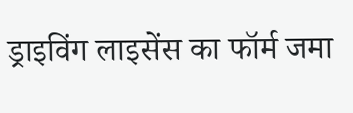ड्राइविंग लाइसेंस का फॉर्म जमा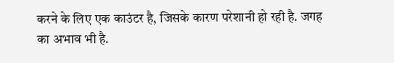करने के लिए एक काउंटर है, जिसके कारण परेशानी हो रही है. जगह का अभाव भी है.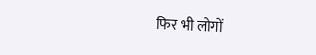फिर भी लोगों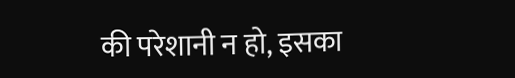की परेशानी न हो, इसका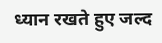ध्यान रखते हुए जल्द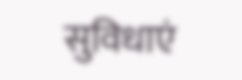सुविधाएं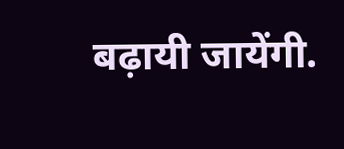बढ़ायी जायेंगी.